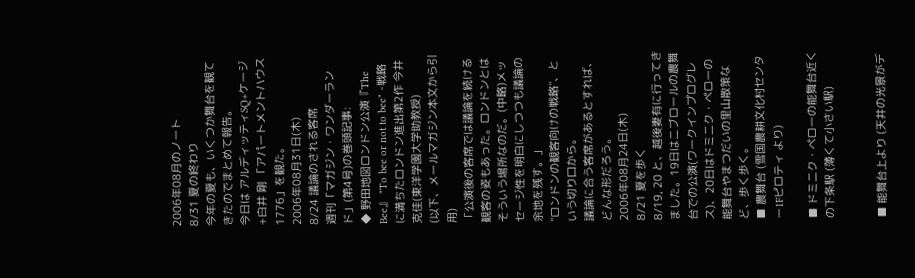2006年08月のノート
8/31 夏の終わり
今年の夏も、いくつか舞台を観てきたのでまとめて報告。
今日は アルディッティSQ+ケージ+白井 剛 「アパートメントハウス1776」を観た。
2006年08月31日(木)
8/24 議論のされる客席
週刊「マガジン・ワンダーランド」(第4号)の巻頭記事:
◆ 野田地図ロンドン公演『The Bee』 "To bee or not to bee" -戦略に満ちたロンドン進出第2作 今井克佳(東洋学園大学助教授)
(以下、メールマガジン本文から引用)
「公演後の客席では議論を続ける観客の姿もあった。ロンドンとはそういう場所なのだ。(中略)メッセージ性を明白にしつつも議論の余地を残す。」
"ロンドンの観客向けの戦略"、という切り口から。
議論に合う客席があるとすれば、どんな形だろう。
2006年08月24日(木)
8/21 夏を歩く
8/19, 20 と、越後妻有に行ってきました。19日はニブロールの農舞台での公演(ワークインプログレス)、20日はドミニク・ペローの能舞台やまつだいの里山散策など、歩く歩く。
■ 農舞台 (雪国農耕文化村センター1Fピロティ より)

■ ドミニク・ペローの能舞台近くの下条駅 (薄くて小さい駅)


■ 能舞台上より (天井の光景がデ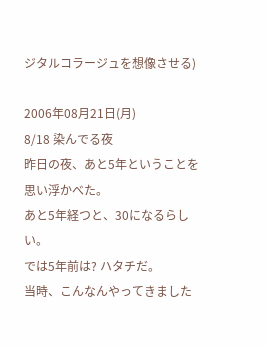ジタルコラージュを想像させる)

2006年08月21日(月)
8/18 染んでる夜
昨日の夜、あと5年ということを思い浮かべた。
あと5年経つと、30になるらしい。
では5年前は? ハタチだ。
当時、こんなんやってきました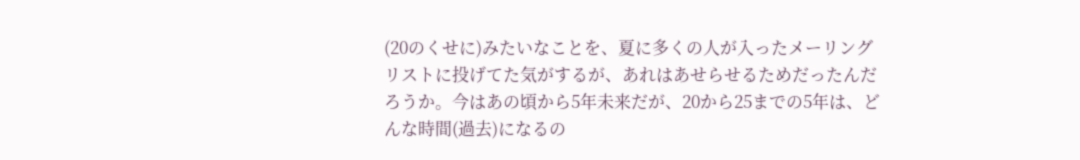(20のくせに)みたいなことを、夏に多くの人が入ったメーリングリストに投げてた気がするが、あれはあせらせるためだったんだろうか。今はあの頃から5年未来だが、20から25までの5年は、どんな時間(過去)になるの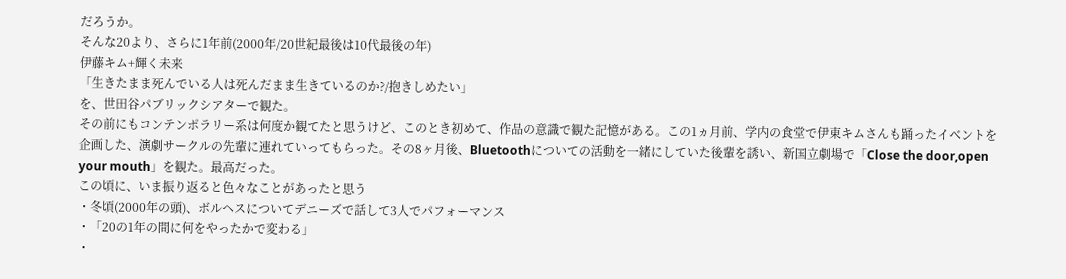だろうか。
そんな20より、さらに1年前(2000年/20世紀最後は10代最後の年)
伊藤キム+輝く未来
「生きたまま死んでいる人は死んだまま生きているのか?/抱きしめたい」
を、世田谷パブリックシアターで観た。
その前にもコンテンポラリー系は何度か観てたと思うけど、このとき初めて、作品の意識で観た記憶がある。この1ヵ月前、学内の食堂で伊東キムさんも踊ったイベントを企画した、演劇サークルの先輩に連れていってもらった。その8ヶ月後、Bluetoothについての活動を一緒にしていた後輩を誘い、新国立劇場で「Close the door,open your mouth」を観た。最高だった。
この頃に、いま振り返ると色々なことがあったと思う
・冬頃(2000年の頭)、ボルヘスについてデニーズで話して3人でパフォーマンス
・「20の1年の間に何をやったかで変わる」
・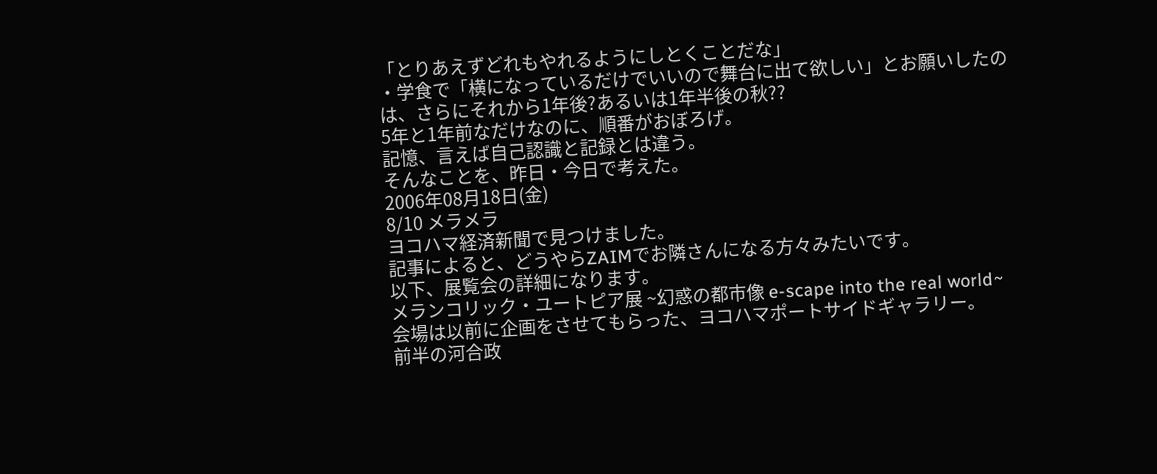「とりあえずどれもやれるようにしとくことだな」
・学食で「横になっているだけでいいので舞台に出て欲しい」とお願いしたのは、さらにそれから1年後?あるいは1年半後の秋??
5年と1年前なだけなのに、順番がおぼろげ。
記憶、言えば自己認識と記録とは違う。
そんなことを、昨日・今日で考えた。
2006年08月18日(金)
8/10 メラメラ
ヨコハマ経済新聞で見つけました。
記事によると、どうやらZAIMでお隣さんになる方々みたいです。
以下、展覧会の詳細になります。
メランコリック・ユートピア展 ~幻惑の都市像 e-scape into the real world~
会場は以前に企画をさせてもらった、ヨコハマポートサイドギャラリー。
前半の河合政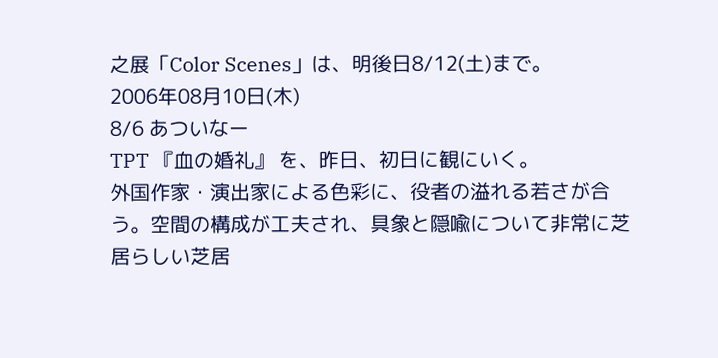之展「Color Scenes」は、明後日8/12(土)まで。
2006年08月10日(木)
8/6 あついなー
TPT 『血の婚礼』 を、昨日、初日に観にいく。
外国作家・演出家による色彩に、役者の溢れる若さが合う。空間の構成が工夫され、具象と隠喩について非常に芝居らしい芝居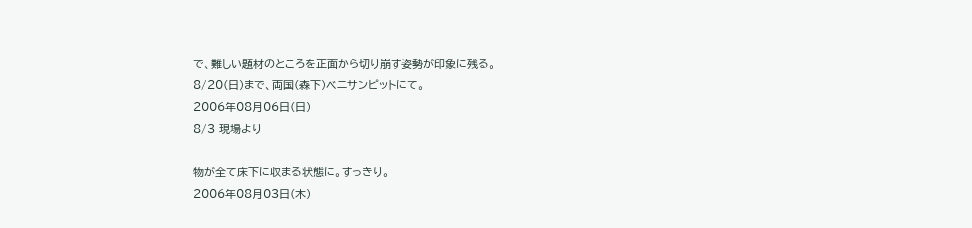で、難しい題材のところを正面から切り崩す姿勢が印象に残る。
8/20(日)まで、両国(森下)ベニサンピットにて。
2006年08月06日(日)
8/3 現場より

物が全て床下に収まる状態に。すっきり。
2006年08月03日(木)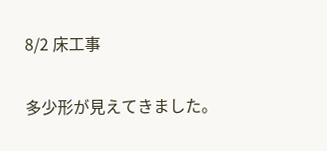8/2 床工事

多少形が見えてきました。